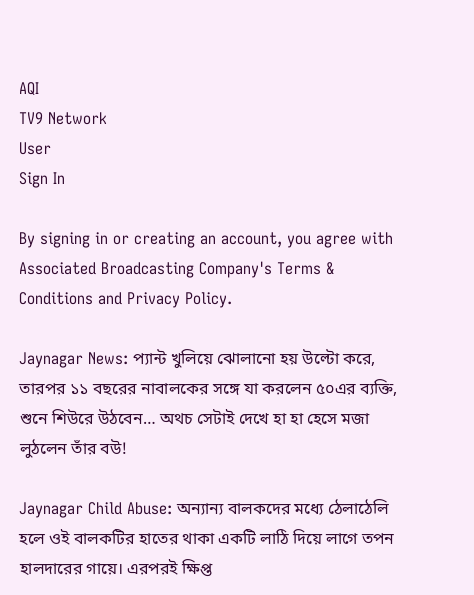AQI
TV9 Network
User
Sign In

By signing in or creating an account, you agree with Associated Broadcasting Company's Terms & Conditions and Privacy Policy.

Jaynagar News: প্যান্ট খুলিয়ে ঝোলানো হয় উল্টো করে, তারপর ১১ বছরের নাবালকের সঙ্গে যা করলেন ৫০এর ব্যক্তি, শুনে শিউরে উঠবেন… অথচ সেটাই দেখে হা হা হেসে মজা লুঠলেন তাঁর বউ!

Jaynagar Child Abuse: অন্যান্য বালকদের মধ্যে ঠেলাঠেলি হলে ওই বালকটির হাতের থাকা একটি লাঠি দিয়ে লাগে তপন হালদারের গায়ে। এরপরই ক্ষিপ্ত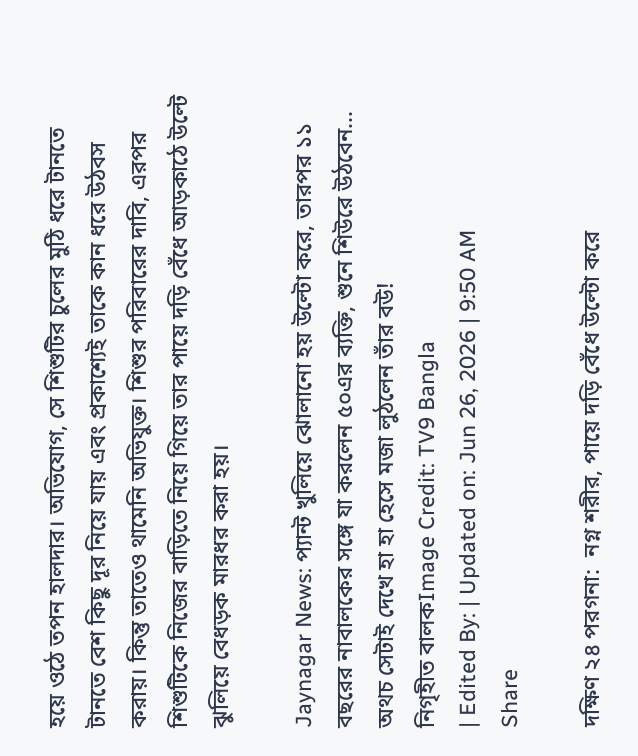হয়ে ওঠে তপন হালদার। অভিযোগ, সে শিশুটির চুলের মুঠি ধরে টানতে টানতে বেশ কিছু দূর নিয়ে যায় এবং প্রকাশ্যেই তাকে কান ধরে উঠবস করায়। কিন্তু তাতেও থামেনি অভিযুক্ত। শিশুর পরিবারের দাবি, এরপর শিশুটিকে নিজের বাড়িতে নিয়ে গিয়ে তার পায়ে দড়ি বেঁধে আড়কাঠে উল্টে ঝুলিয়ে বেধড়ক মারধর করা হয়।

Jaynagar News: প্যান্ট খুলিয়ে ঝোলানো হয় উল্টো করে, তারপর ১১ বছরের নাবালকের সঙ্গে যা করলেন ৫০এর ব্যক্তি, শুনে শিউরে উঠবেন... অথচ সেটাই দেখে হা হা হেসে মজা লুঠলেন তাঁর বউ!
নিগৃহীত বালকImage Credit: TV9 Bangla
| Edited By: | Updated on: Jun 26, 2026 | 9:50 AM
Share

দক্ষিণ ২৪ পরগনা:  নগ্ন শরীর, পায়ে দড়ি বেঁধে উল্টো করে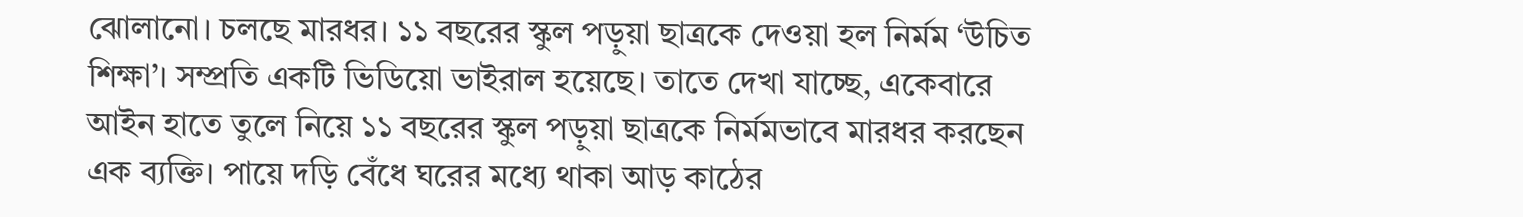ঝোলানো। চলছে মারধর। ১১ বছরের স্কুল পড়ুয়া ছাত্রকে দেওয়া হল নির্মম ‘উচিত শিক্ষা’। সম্প্রতি একটি ভিডিয়ো ভাইরাল হয়েছে। তাতে দেখা যাচ্ছে, একেবারে আইন হাতে তুলে নিয়ে ১১ বছরের স্কুল পড়ুয়া ছাত্রকে নির্মমভাবে মারধর করছেন এক ব্যক্তি। পায়ে দড়ি বেঁধে ঘরের মধ্যে থাকা আড় কাঠের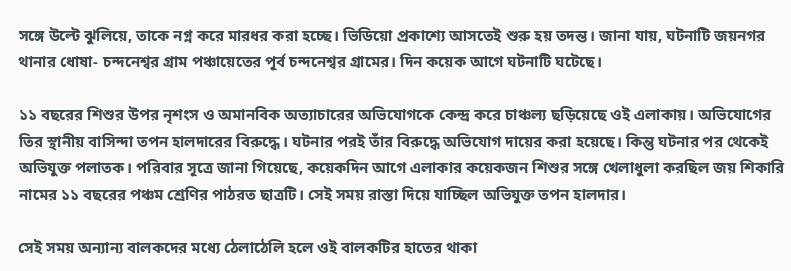সঙ্গে উল্টে ঝুলিয়ে, তাকে নগ্ন করে মারধর করা হচ্ছে। ভিডিয়ো প্রকাশ্যে আসতেই শুরু হয় তদন্ত। জানা যায়, ঘটনাটি জয়নগর থানার ধোষা- চন্দনেশ্বর গ্রাম পঞ্চায়েতের পূর্ব চন্দনেশ্বর গ্রামের। দিন কয়েক আগে ঘটনাটি ঘটেছে।

১১ বছরের শিশুর উপর নৃশংস ও অমানবিক অত্যাচারের অভিযোগকে কেন্দ্র করে চাঞ্চল্য ছড়িয়েছে ওই এলাকায়। অভিযোগের তির স্থানীয় বাসিন্দা তপন হালদারের বিরুদ্ধে। ঘটনার পরই তাঁর বিরুদ্ধে অভিযোগ দায়ের করা হয়েছে। কিন্তু ঘটনার পর থেকেই অভিযুক্ত পলাতক। পরিবার সূত্রে জানা গিয়েছে, কয়েকদিন আগে এলাকার কয়েকজন শিশুর সঙ্গে খেলাধুলা করছিল জয় শিকারি নামের ১১ বছরের পঞ্চম শ্রেণির পাঠরত ছাত্রটি। সেই সময় রাস্তা দিয়ে যাচ্ছিল অভিযুক্ত তপন হালদার।

সেই সময় অন্যান্য বালকদের মধ্যে ঠেলাঠেলি হলে ওই বালকটির হাতের থাকা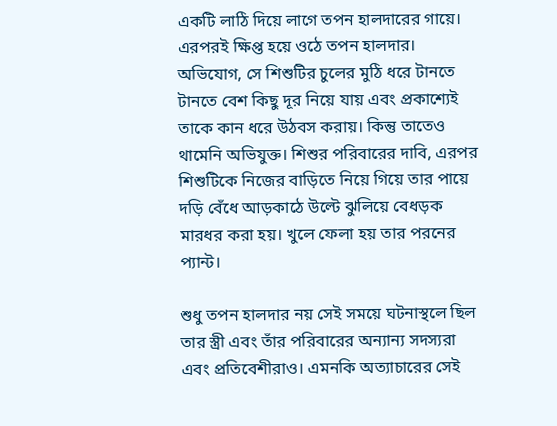একটি লাঠি দিয়ে লাগে তপন হালদারের গায়ে। এরপরই ক্ষিপ্ত হয়ে ওঠে তপন হালদার। অভিযোগ, সে শিশুটির চুলের মুঠি ধরে টানতে টানতে বেশ কিছু দূর নিয়ে যায় এবং প্রকাশ্যেই তাকে কান ধরে উঠবস করায়। কিন্তু তাতেও থামেনি অভিযুক্ত। শিশুর পরিবারের দাবি, এরপর শিশুটিকে নিজের বাড়িতে নিয়ে গিয়ে তার পায়ে দড়ি বেঁধে আড়কাঠে উল্টে ঝুলিয়ে বেধড়ক মারধর করা হয়। খুলে ফেলা হয় তার পরনের প্যান্ট।

শুধু তপন হালদার নয় সেই সময়ে ঘটনাস্থলে ছিল তার স্ত্রী এবং তাঁর পরিবারের অন্যান্য সদস্যরা এবং প্রতিবেশীরাও। এমনকি অত্যাচারের সেই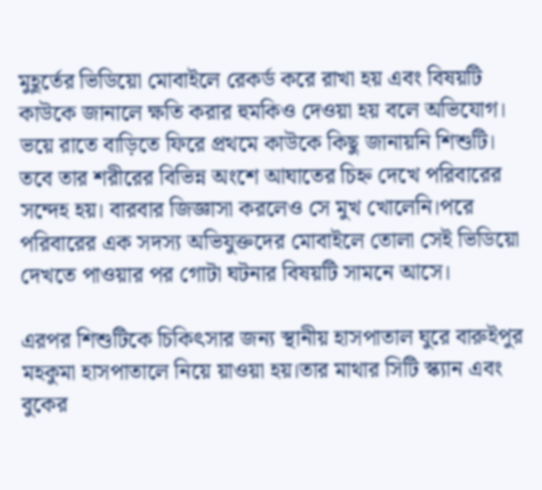মুহূর্তের ভিডিয়ো মোবাইলে রেকর্ড করে রাখা হয় এবং বিষয়টি কাউকে জানালে ক্ষতি করার হুমকিও দেওয়া হয় বলে অভিযোগ। ভয়ে রাতে বাড়িতে ফিরে প্রথমে কাউকে কিছু জানায়নি শিশুটি। তবে তার শরীরের বিভিন্ন অংশে আঘাতের চিহ্ন দেখে পরিবারের সন্দেহ হয়। বারবার জিজ্ঞাসা করলেও সে মুখ খোলেনি।পরে পরিবারের এক সদস্য অভিযুক্তদের মোবাইলে তোলা সেই ভিডিয়ো দেখতে পাওয়ার পর গোটা ঘটনার বিষয়টি সামনে আসে।

এরপর শিশুটিকে চিকিৎসার জন্য স্থানীয় হাসপাতাল ঘুরে বারুইপুর মহকুমা হাসপাতালে নিয়ে য়াওয়া হয়।তার মাথার সিটি স্ক্যান এবং বুকের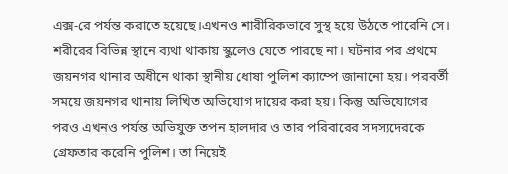এক্স-রে পর্যন্ত করাতে হয়েছে।এখনও শারীরিকভাবে সুস্থ হয়ে উঠতে পারেনি সে। শরীরের বিভিন্ন স্থানে ব্যথা থাকায় স্কুলেও যেতে পারছে না। ঘটনার পর প্রথমে জয়নগর থানার অধীনে থাকা স্থানীয় ধোষা পুলিশ ক্যাম্পে জানানো হয়। পরবর্তী সময়ে জয়নগর থানায় লিখিত অভিযোগ দায়ের করা হয়। কিন্তু অভিযোগের পরও এখনও পর্যন্ত অভিযুক্ত তপন হালদার ও তার পরিবারের সদস্যদেরকে গ্রেফতার করেনি পুলিশ। তা নিয়েই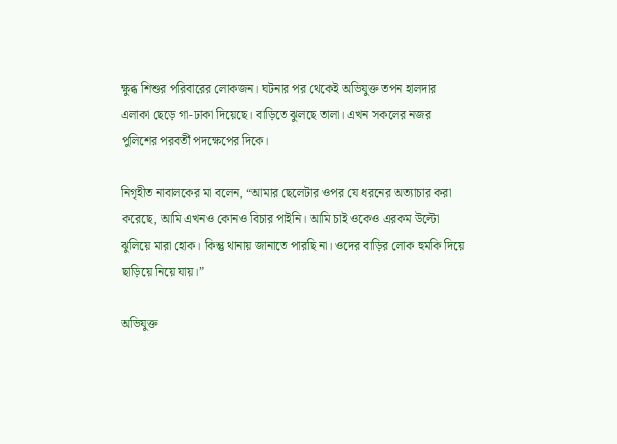ক্ষুব্ধ শিশুর পরিবারের লোকজন। ঘটনার পর থেকেই অভিযুক্ত তপন হালদার এলাকা ছেড়ে গা-ঢাকা দিয়েছে। বাড়িতে ঝুলছে তালা। এখন সকলের নজর পুলিশের পরবর্তী পদক্ষেপের দিকে।

নিগৃহীত নাবালকের মা বলেন, “আমার ছেলেটার ওপর যে ধরনের অত্যাচার করা করেছে, আমি এখনও কোনও বিচার পাইনি। আমি চাই ওকেও এরকম উল্টো ঝুলিয়ে মারা হোক। কিন্তু থানায় জানাতে পারছি না। ওদের বাড়ির লোক হুমকি দিয়ে ছাড়িয়ে নিয়ে যায়।”

অভিযুক্ত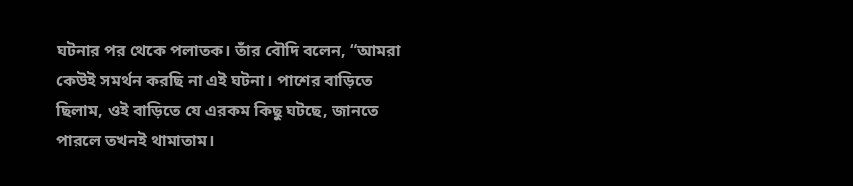ঘটনার পর থেকে পলাতক। তাঁর বৌদি বলেন, “আমরা কেউই সমর্থন করছি না এই ঘটনা। পাশের বাড়িতে ছিলাম, ওই বাড়িতে যে এরকম কিছু ঘটছে, জানতে পারলে তখনই থামাতাম।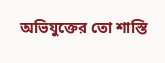অভিযুক্তের তো শাস্তি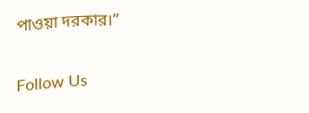পাওয়া দরকার।”

Follow Us